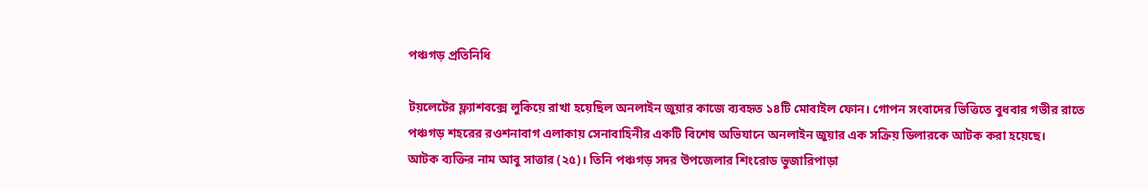পঞ্চগড় প্রতিনিধি

টয়লেটের ফ্ল্যাশবক্সে লুকিয়ে রাখা হয়েছিল অনলাইন জুয়ার কাজে ব্যবহৃত ১৪টি মোবাইল ফোন। গোপন সংবাদের ভিত্তিতে বুধবার গভীর রাতে পঞ্চগড় শহরের রওশনাবাগ এলাকায় সেনাবাহিনীর একটি বিশেষ অভিযানে অনলাইন জুয়ার এক সক্রিয় ডিলারকে আটক করা হয়েছে।
আটক ব্যক্তির নাম আবু সাত্তার (২৫)। তিনি পঞ্চগড় সদর উপজেলার শিংরোড ভুজারিপাড়া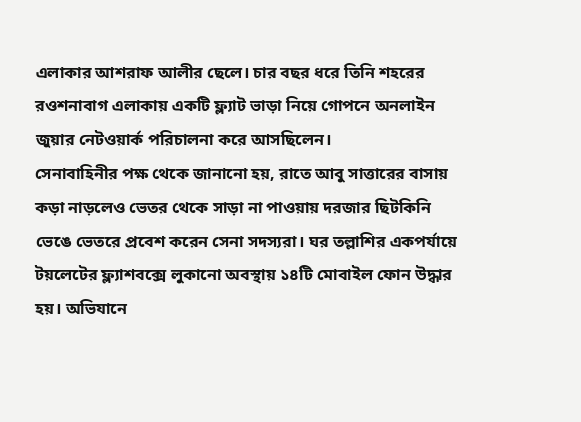এলাকার আশরাফ আলীর ছেলে। চার বছর ধরে তিনি শহরের রওশনাবাগ এলাকায় একটি ফ্ল্যাট ভাড়া নিয়ে গোপনে অনলাইন জুয়ার নেটওয়ার্ক পরিচালনা করে আসছিলেন।
সেনাবাহিনীর পক্ষ থেকে জানানো হয়, রাতে আবু সাত্তারের বাসায় কড়া নাড়লেও ভেতর থেকে সাড়া না পাওয়ায় দরজার ছিটকিনি ভেঙে ভেতরে প্রবেশ করেন সেনা সদস্যরা। ঘর তল্লাশির একপর্যায়ে টয়লেটের ফ্ল্যাশবক্সে লুকানো অবস্থায় ১৪টি মোবাইল ফোন উদ্ধার হয়। অভিযানে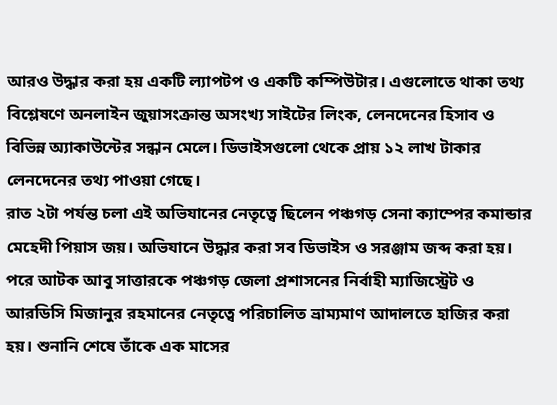আরও উদ্ধার করা হয় একটি ল্যাপটপ ও একটি কম্পিউটার। এগুলোতে থাকা তথ্য বিশ্লেষণে অনলাইন জুয়াসংক্রান্ত অসংখ্য সাইটের লিংক, লেনদেনের হিসাব ও বিভিন্ন অ্যাকাউন্টের সন্ধান মেলে। ডিভাইসগুলো থেকে প্রায় ১২ লাখ টাকার লেনদেনের তথ্য পাওয়া গেছে।
রাত ২টা পর্যন্ত চলা এই অভিযানের নেতৃত্বে ছিলেন পঞ্চগড় সেনা ক্যাম্পের কমান্ডার মেহেদী পিয়াস জয়। অভিযানে উদ্ধার করা সব ডিভাইস ও সরঞ্জাম জব্দ করা হয়। পরে আটক আবু সাত্তারকে পঞ্চগড় জেলা প্রশাসনের নির্বাহী ম্যাজিস্ট্রেট ও আরডিসি মিজানুর রহমানের নেতৃত্বে পরিচালিত ভ্রাম্যমাণ আদালতে হাজির করা হয়। শুনানি শেষে তাঁকে এক মাসের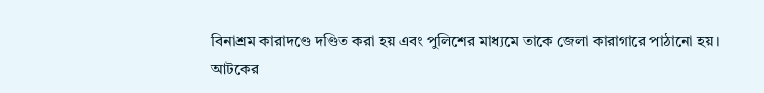বিনাশ্রম কারাদণ্ডে দণ্ডিত করা হয় এবং পুলিশের মাধ্যমে তাকে জেলা কারাগারে পাঠানো হয়।
আটকের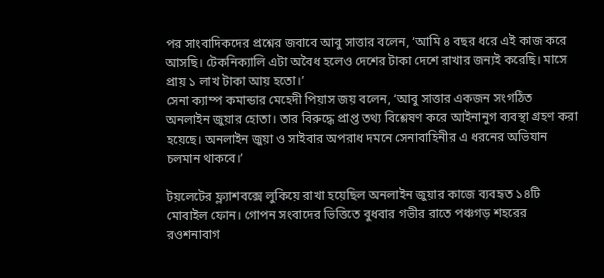পর সাংবাদিকদের প্রশ্নের জবাবে আবু সাত্তার বলেন, ‘আমি ৪ বছর ধরে এই কাজ করে আসছি। টেকনিক্যালি এটা অবৈধ হলেও দেশের টাকা দেশে রাখার জন্যই করেছি। মাসে প্রায় ১ লাখ টাকা আয় হতো।’
সেনা ক্যাম্প কমান্ডার মেহেদী পিয়াস জয় বলেন, ‘আবু সাত্তার একজন সংগঠিত অনলাইন জুয়ার হোতা। তার বিরুদ্ধে প্রাপ্ত তথ্য বিশ্লেষণ করে আইনানুগ ব্যবস্থা গ্রহণ করা হয়েছে। অনলাইন জুয়া ও সাইবার অপরাধ দমনে সেনাবাহিনীর এ ধরনের অভিযান চলমান থাকবে।’

টয়লেটের ফ্ল্যাশবক্সে লুকিয়ে রাখা হয়েছিল অনলাইন জুয়ার কাজে ব্যবহৃত ১৪টি মোবাইল ফোন। গোপন সংবাদের ভিত্তিতে বুধবার গভীর রাতে পঞ্চগড় শহরের রওশনাবাগ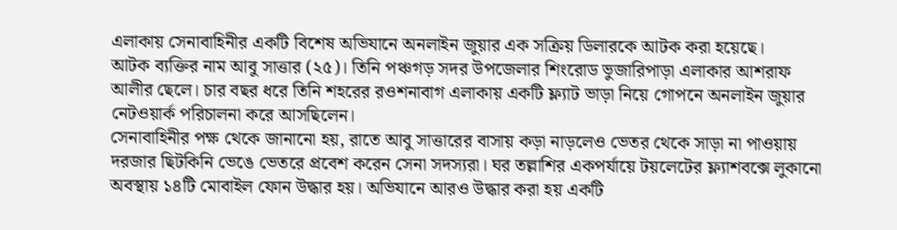এলাকায় সেনাবাহিনীর একটি বিশেষ অভিযানে অনলাইন জুয়ার এক সক্রিয় ডিলারকে আটক করা হয়েছে।
আটক ব্যক্তির নাম আবু সাত্তার (২৫)। তিনি পঞ্চগড় সদর উপজেলার শিংরোড ভুজারিপাড়া এলাকার আশরাফ আলীর ছেলে। চার বছর ধরে তিনি শহরের রওশনাবাগ এলাকায় একটি ফ্ল্যাট ভাড়া নিয়ে গোপনে অনলাইন জুয়ার নেটওয়ার্ক পরিচালনা করে আসছিলেন।
সেনাবাহিনীর পক্ষ থেকে জানানো হয়, রাতে আবু সাত্তারের বাসায় কড়া নাড়লেও ভেতর থেকে সাড়া না পাওয়ায় দরজার ছিটকিনি ভেঙে ভেতরে প্রবেশ করেন সেনা সদস্যরা। ঘর তল্লাশির একপর্যায়ে টয়লেটের ফ্ল্যাশবক্সে লুকানো অবস্থায় ১৪টি মোবাইল ফোন উদ্ধার হয়। অভিযানে আরও উদ্ধার করা হয় একটি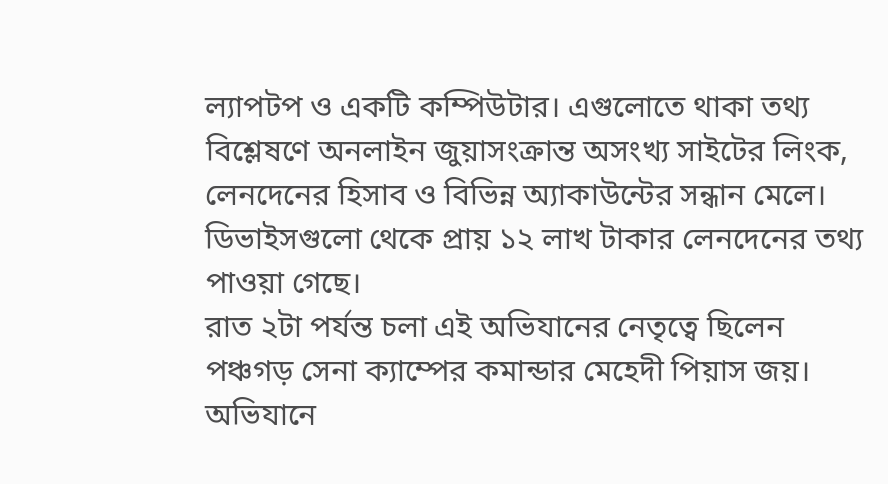ল্যাপটপ ও একটি কম্পিউটার। এগুলোতে থাকা তথ্য বিশ্লেষণে অনলাইন জুয়াসংক্রান্ত অসংখ্য সাইটের লিংক, লেনদেনের হিসাব ও বিভিন্ন অ্যাকাউন্টের সন্ধান মেলে। ডিভাইসগুলো থেকে প্রায় ১২ লাখ টাকার লেনদেনের তথ্য পাওয়া গেছে।
রাত ২টা পর্যন্ত চলা এই অভিযানের নেতৃত্বে ছিলেন পঞ্চগড় সেনা ক্যাম্পের কমান্ডার মেহেদী পিয়াস জয়। অভিযানে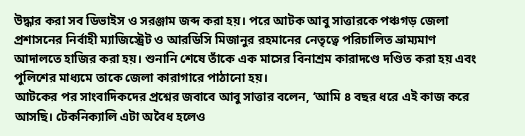উদ্ধার করা সব ডিভাইস ও সরঞ্জাম জব্দ করা হয়। পরে আটক আবু সাত্তারকে পঞ্চগড় জেলা প্রশাসনের নির্বাহী ম্যাজিস্ট্রেট ও আরডিসি মিজানুর রহমানের নেতৃত্বে পরিচালিত ভ্রাম্যমাণ আদালতে হাজির করা হয়। শুনানি শেষে তাঁকে এক মাসের বিনাশ্রম কারাদণ্ডে দণ্ডিত করা হয় এবং পুলিশের মাধ্যমে তাকে জেলা কারাগারে পাঠানো হয়।
আটকের পর সাংবাদিকদের প্রশ্নের জবাবে আবু সাত্তার বলেন, ‘আমি ৪ বছর ধরে এই কাজ করে আসছি। টেকনিক্যালি এটা অবৈধ হলেও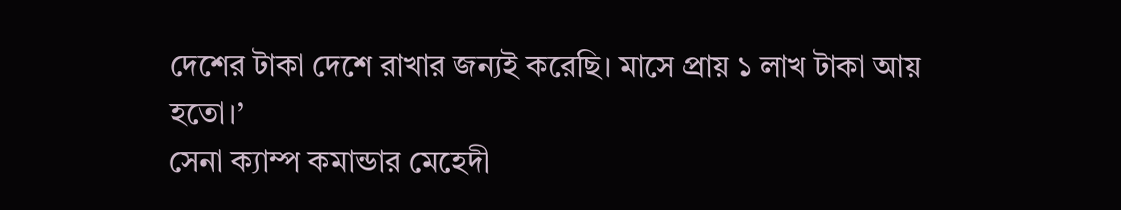দেশের টাকা দেশে রাখার জন্যই করেছি। মাসে প্রায় ১ লাখ টাকা আয় হতো।’
সেনা ক্যাম্প কমান্ডার মেহেদী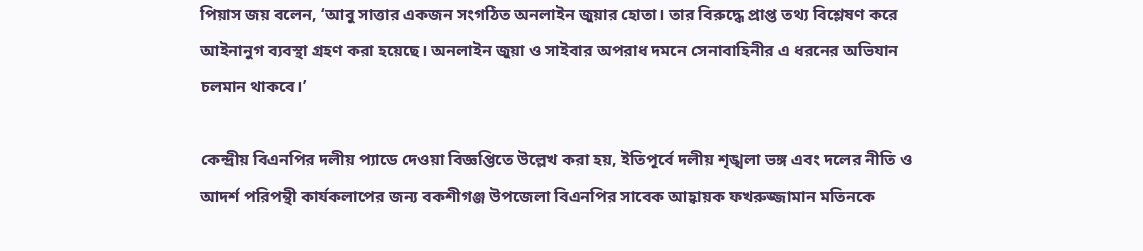পিয়াস জয় বলেন, ‘আবু সাত্তার একজন সংগঠিত অনলাইন জুয়ার হোতা। তার বিরুদ্ধে প্রাপ্ত তথ্য বিশ্লেষণ করে আইনানুগ ব্যবস্থা গ্রহণ করা হয়েছে। অনলাইন জুয়া ও সাইবার অপরাধ দমনে সেনাবাহিনীর এ ধরনের অভিযান চলমান থাকবে।’

কেন্দ্রীয় বিএনপির দলীয় প্যাডে দেওয়া বিজ্ঞপ্তিতে উল্লেখ করা হয়, ইতিপূর্বে দলীয় শৃঙ্খলা ভঙ্গ এবং দলের নীতি ও আদর্শ পরিপন্থী কার্যকলাপের জন্য বকশীগঞ্জ উপজেলা বিএনপির সাবেক আহ্বায়ক ফখরুজ্জামান মতিনকে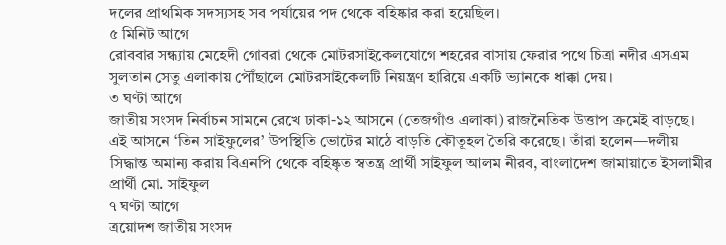দলের প্রাথমিক সদস্যসহ সব পর্যায়ের পদ থেকে বহিষ্কার করা হয়েছিল।
৫ মিনিট আগে
রোববার সন্ধ্যায় মেহেদী গোবরা থেকে মোটরসাইকেলযোগে শহরের বাসায় ফেরার পথে চিত্রা নদীর এসএম সুলতান সেতু এলাকায় পৌঁছালে মোটরসাইকেলটি নিয়ন্ত্রণ হারিয়ে একটি ভ্যানকে ধাক্কা দেয়।
৩ ঘণ্টা আগে
জাতীয় সংসদ নির্বাচন সামনে রেখে ঢাকা-১২ আসনে (তেজগাঁও এলাকা) রাজনৈতিক উত্তাপ ক্রমেই বাড়ছে। এই আসনে ‘তিন সাইফুলের’ উপস্থিতি ভোটের মাঠে বাড়তি কৌতূহল তৈরি করেছে। তাঁরা হলেন—দলীয় সিদ্ধান্ত অমান্য করায় বিএনপি থেকে বহিষ্কৃত স্বতন্ত্র প্রার্থী সাইফুল আলম নীরব, বাংলাদেশ জামায়াতে ইসলামীর প্রার্থী মো. সাইফুল
৭ ঘণ্টা আগে
ত্রয়োদশ জাতীয় সংসদ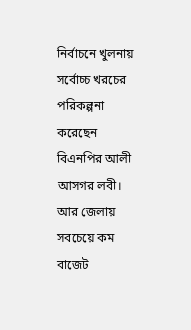নির্বাচনে খুলনায় সর্বোচ্চ খরচের পরিকল্পনা করেছেন বিএনপির আলী আসগর লবী। আর জেলায় সবচেয়ে কম বাজেট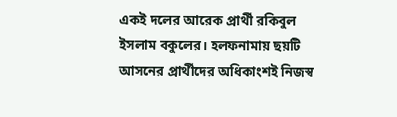একই দলের আরেক প্রার্থী রকিবুল ইসলাম বকুলের। হলফনামায় ছয়টি আসনের প্রার্থীদের অধিকাংশই নিজস্ব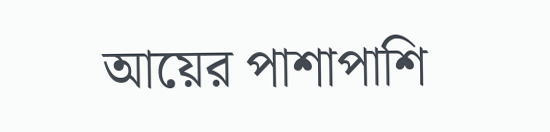আয়ের পাশাপাশি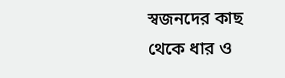স্বজনদের কাছ থেকে ধার ও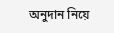অনুদান নিয়ে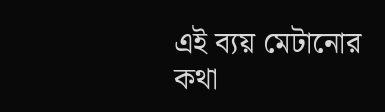এই ব্যয় মেটানোর কথা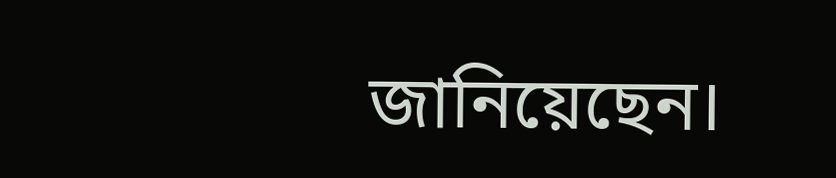জানিয়েছেন।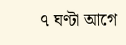৭ ঘণ্টা আগে